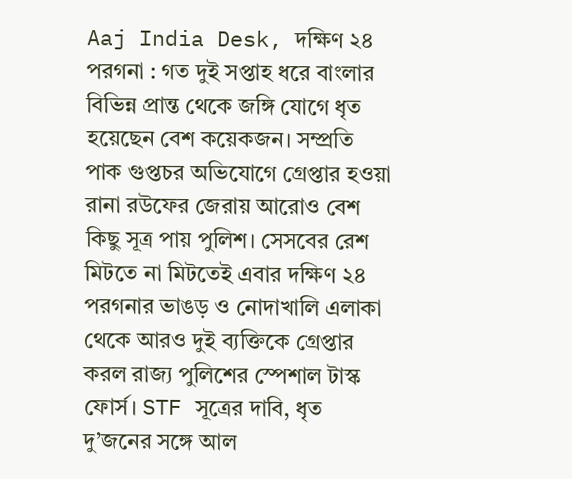Aaj India Desk, দক্ষিণ ২৪ পরগনা : গত দুই সপ্তাহ ধরে বাংলার বিভিন্ন প্রান্ত থেকে জঙ্গি যোগে ধৃত হয়েছেন বেশ কয়েকজন। সম্প্রতি পাক গুপ্তচর অভিযোগে গ্রেপ্তার হওয়া রানা রউফের জেরায় আরোও বেশ কিছু সূত্র পায় পুলিশ। সেসবের রেশ মিটতে না মিটতেই এবার দক্ষিণ ২৪ পরগনার ভাঙড় ও নোদাখালি এলাকা থেকে আরও দুই ব্যক্তিকে গ্রেপ্তার করল রাজ্য পুলিশের স্পেশাল টাস্ক ফোর্স। STF সূত্রের দাবি, ধৃত দু’জনের সঙ্গে আল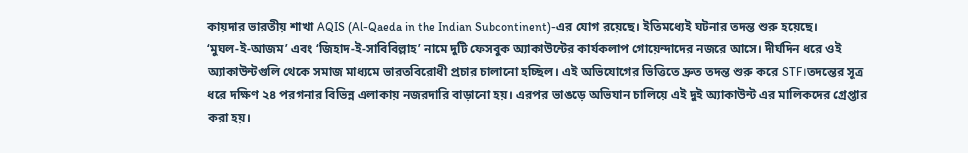কায়দার ভারতীয় শাখা AQIS (Al-Qaeda in the Indian Subcontinent)-এর যোগ রয়েছে। ইতিমধ্যেই ঘটনার তদন্ত শুরু হয়েছে।
‘মুঘল-ই-আজম’ এবং ‘জিহাদ-ই-সাবিবিল্লাহ’ নামে দুটি ফেসবুক অ্যাকাউন্টের কার্যকলাপ গোয়েন্দাদের নজরে আসে। দীর্ঘদিন ধরে ওই অ্যাকাউন্টগুলি থেকে সমাজ মাধ্যমে ভারতবিরোধী প্রচার চালানো হচ্ছিল। এই অভিযোগের ভিত্তিতে দ্রুত তদন্ত শুরু করে STF।তদন্তের সূত্র ধরে দক্ষিণ ২৪ পরগনার বিভিন্ন এলাকায় নজরদারি বাড়ানো হয়। এরপর ভাঙড়ে অভিযান চালিয়ে এই দুই অ্যাকাউন্ট এর মালিকদের গ্রেপ্তার করা হয়।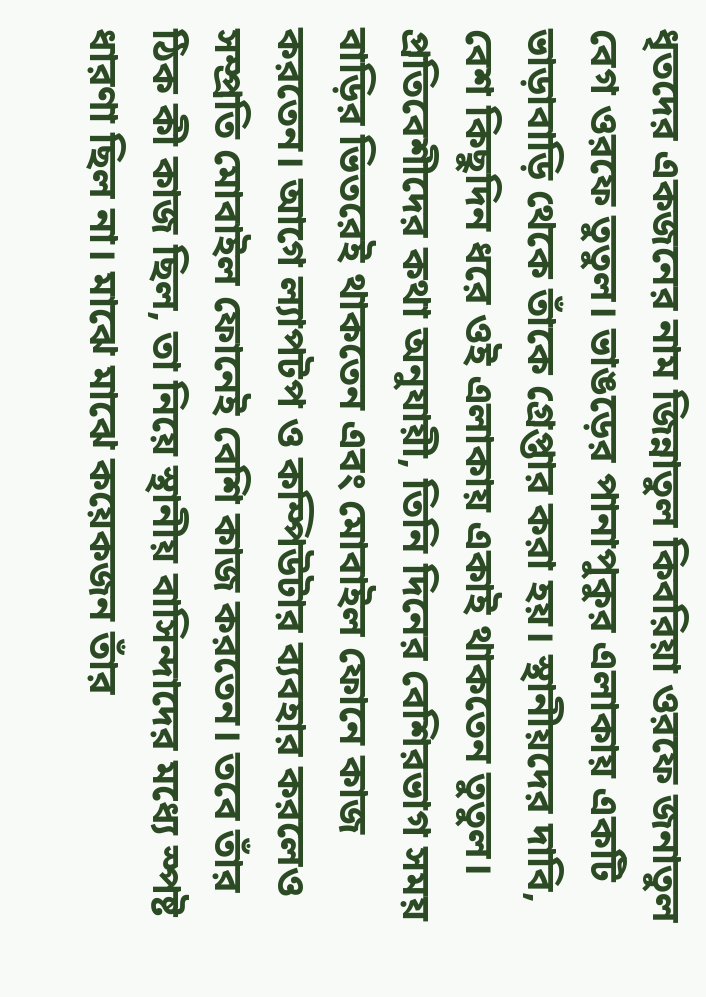ধৃতদের একজনের নাম জিন্নাতুল কিবরিয়া ওরফে জনাতুল বেগ ওরফে তুতুল। ভাঙড়ের পানাপুকুর এলাকায় একটি ভাড়াবাড়ি থেকে তাঁকে গ্রেপ্তার করা হয়। স্থানীয়দের দাবি, বেশ কিছুদিন ধরে ওই এলাকায় একাই থাকতেন তুতুল। প্রতিবেশীদের কথা অনুযায়ী, তিনি দিনের বেশিরভাগ সময় বাড়ির ভিতরেই থাকতেন এবং মোবাইল ফোনে কাজ করতেন। আগে ল্যাপটপ ও কম্পিউটার ব্যবহার করলেও সম্প্রতি মোবাইল ফোনেই বেশি কাজ করতেন। তবে তাঁর ঠিক কী কাজ ছিল, তা নিয়ে স্থানীয় বাসিন্দাদের মধ্যে স্পষ্ট ধারণা ছিল না। মাঝে মাঝে কয়েকজন তাঁর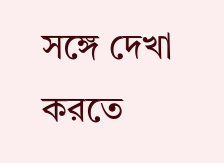সঙ্গে দেখা করতে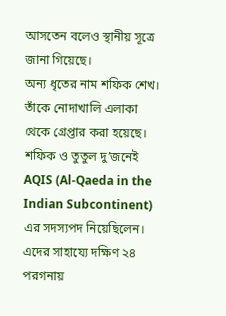আসতেন বলেও স্থানীয় সূত্রে জানা গিয়েছে।
অন্য ধৃতের নাম শফিক শেখ। তাঁকে নোদাখালি এলাকা থেকে গ্রেপ্তার করা হয়েছে। শফিক ও তুতুল দু’জনেই AQIS (Al-Qaeda in the Indian Subcontinent) এর সদস্যপদ নিয়েছিলেন। এদের সাহায্যে দক্ষিণ ২৪ পরগনায়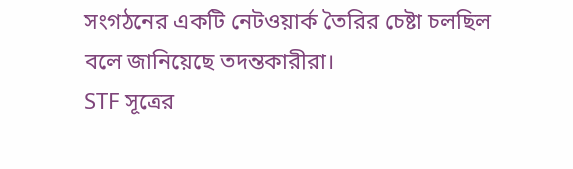সংগঠনের একটি নেটওয়ার্ক তৈরির চেষ্টা চলছিল বলে জানিয়েছে তদন্তকারীরা।
STF সূত্রের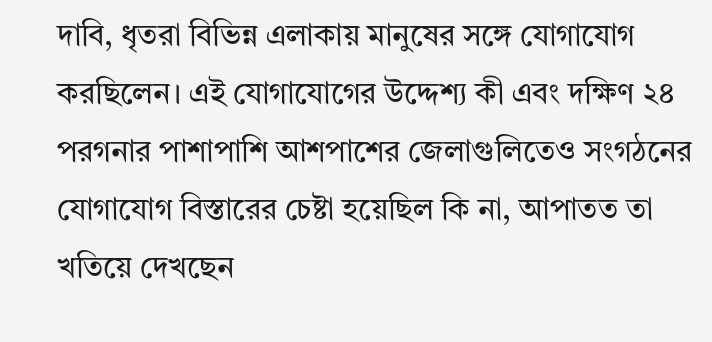দাবি, ধৃতরা বিভিন্ন এলাকায় মানুষের সঙ্গে যোগাযোগ করছিলেন। এই যোগাযোগের উদ্দেশ্য কী এবং দক্ষিণ ২৪ পরগনার পাশাপাশি আশপাশের জেলাগুলিতেও সংগঠনের যোগাযোগ বিস্তারের চেষ্টা হয়েছিল কি না, আপাতত তা খতিয়ে দেখছেন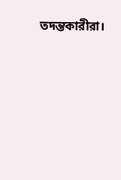তদন্তকারীরা।